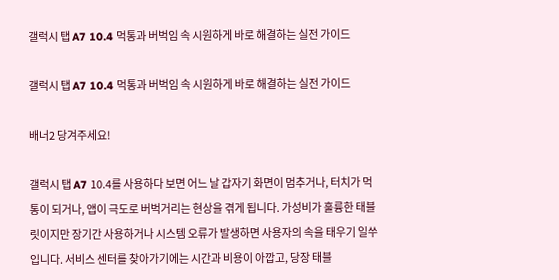갤럭시 탭 A7 10.4 먹통과 버벅임 속 시원하게 바로 해결하는 실전 가이드

갤럭시 탭 A7 10.4 먹통과 버벅임 속 시원하게 바로 해결하는 실전 가이드

배너2 당겨주세요!

갤럭시 탭 A7 10.4를 사용하다 보면 어느 날 갑자기 화면이 멈추거나, 터치가 먹통이 되거나, 앱이 극도로 버벅거리는 현상을 겪게 됩니다. 가성비가 훌륭한 태블릿이지만 장기간 사용하거나 시스템 오류가 발생하면 사용자의 속을 태우기 일쑤입니다. 서비스 센터를 찾아가기에는 시간과 비용이 아깝고, 당장 태블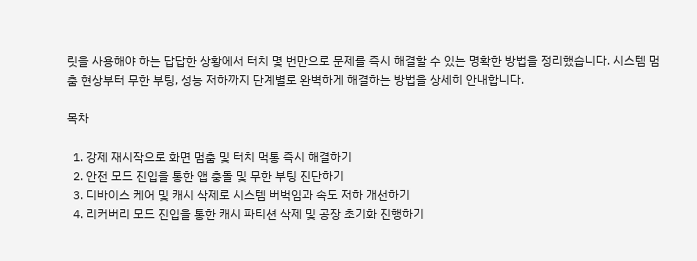릿을 사용해야 하는 답답한 상황에서 터치 몇 번만으로 문제를 즉시 해결할 수 있는 명확한 방법을 정리했습니다. 시스템 멈춤 현상부터 무한 부팅, 성능 저하까지 단계별로 완벽하게 해결하는 방법을 상세히 안내합니다.

목차

  1. 강제 재시작으로 화면 멈춤 및 터치 먹통 즉시 해결하기
  2. 안전 모드 진입을 통한 앱 충돌 및 무한 부팅 진단하기
  3. 디바이스 케어 및 캐시 삭제로 시스템 버벅임과 속도 저하 개선하기
  4. 리커버리 모드 진입을 통한 캐시 파티션 삭제 및 공장 초기화 진행하기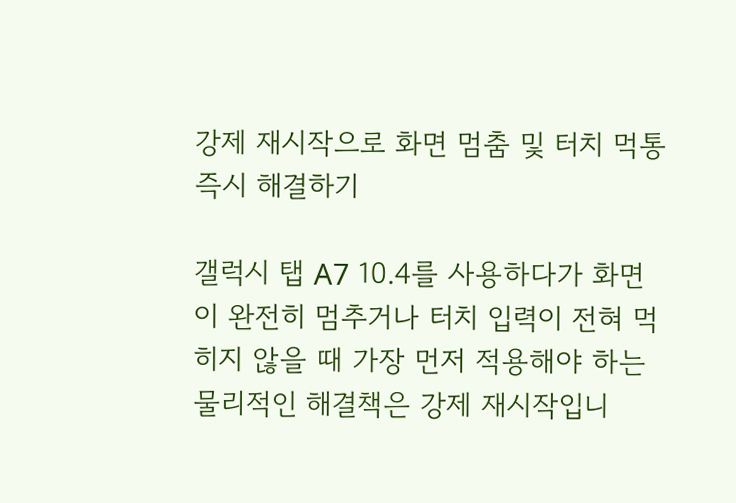강제 재시작으로 화면 멈춤 및 터치 먹통 즉시 해결하기

갤럭시 탭 A7 10.4를 사용하다가 화면이 완전히 멈추거나 터치 입력이 전혀 먹히지 않을 때 가장 먼저 적용해야 하는 물리적인 해결책은 강제 재시작입니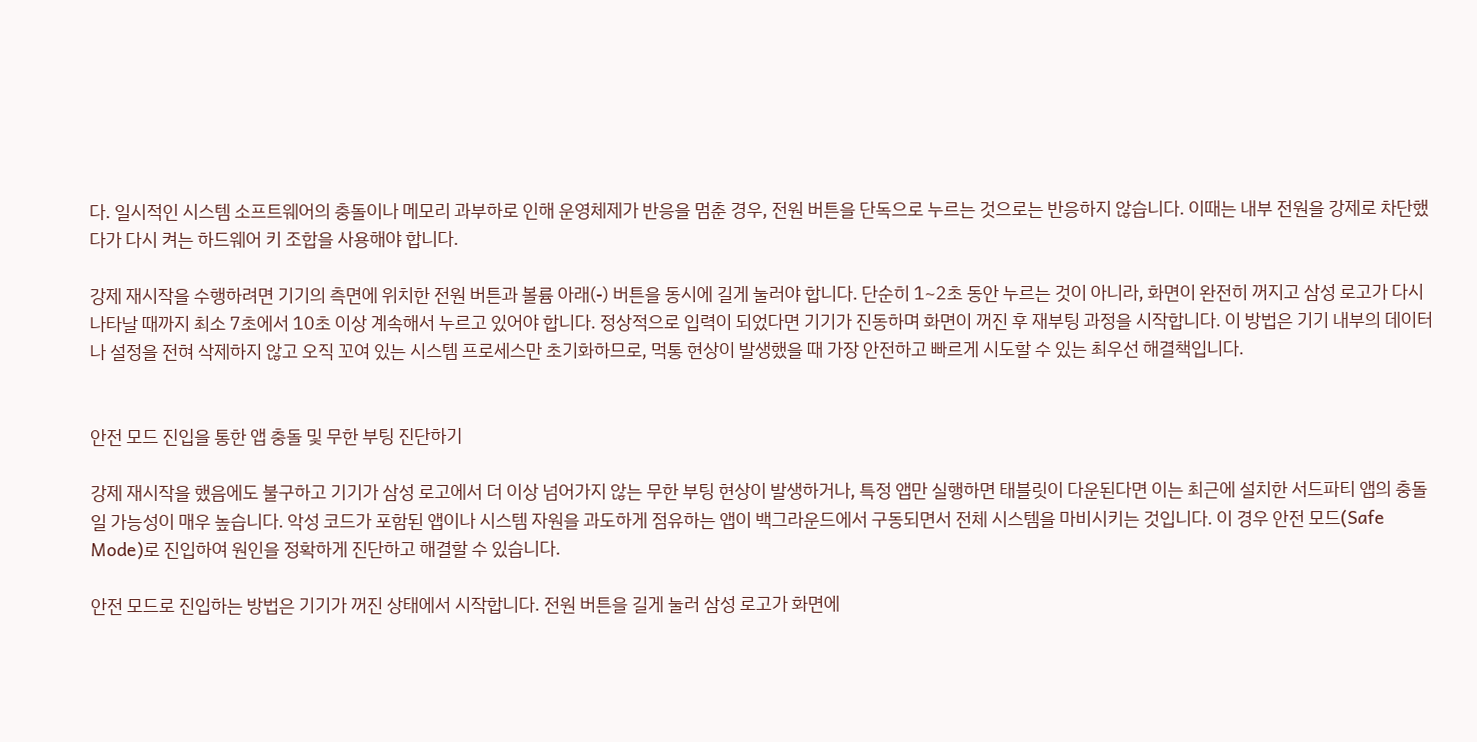다. 일시적인 시스템 소프트웨어의 충돌이나 메모리 과부하로 인해 운영체제가 반응을 멈춘 경우, 전원 버튼을 단독으로 누르는 것으로는 반응하지 않습니다. 이때는 내부 전원을 강제로 차단했다가 다시 켜는 하드웨어 키 조합을 사용해야 합니다.

강제 재시작을 수행하려면 기기의 측면에 위치한 전원 버튼과 볼륨 아래(-) 버튼을 동시에 길게 눌러야 합니다. 단순히 1~2초 동안 누르는 것이 아니라, 화면이 완전히 꺼지고 삼성 로고가 다시 나타날 때까지 최소 7초에서 10초 이상 계속해서 누르고 있어야 합니다. 정상적으로 입력이 되었다면 기기가 진동하며 화면이 꺼진 후 재부팅 과정을 시작합니다. 이 방법은 기기 내부의 데이터나 설정을 전혀 삭제하지 않고 오직 꼬여 있는 시스템 프로세스만 초기화하므로, 먹통 현상이 발생했을 때 가장 안전하고 빠르게 시도할 수 있는 최우선 해결책입니다.


안전 모드 진입을 통한 앱 충돌 및 무한 부팅 진단하기

강제 재시작을 했음에도 불구하고 기기가 삼성 로고에서 더 이상 넘어가지 않는 무한 부팅 현상이 발생하거나, 특정 앱만 실행하면 태블릿이 다운된다면 이는 최근에 설치한 서드파티 앱의 충돌일 가능성이 매우 높습니다. 악성 코드가 포함된 앱이나 시스템 자원을 과도하게 점유하는 앱이 백그라운드에서 구동되면서 전체 시스템을 마비시키는 것입니다. 이 경우 안전 모드(Safe Mode)로 진입하여 원인을 정확하게 진단하고 해결할 수 있습니다.

안전 모드로 진입하는 방법은 기기가 꺼진 상태에서 시작합니다. 전원 버튼을 길게 눌러 삼성 로고가 화면에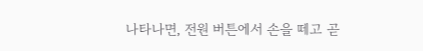나타나면, 전원 버튼에서 손을 떼고 곧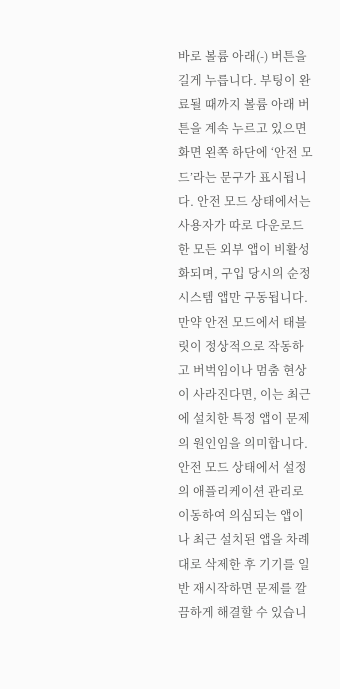바로 볼륨 아래(-) 버튼을 길게 누릅니다. 부팅이 완료될 때까지 볼륨 아래 버튼을 계속 누르고 있으면 화면 왼쪽 하단에 ‘안전 모드’라는 문구가 표시됩니다. 안전 모드 상태에서는 사용자가 따로 다운로드한 모든 외부 앱이 비활성화되며, 구입 당시의 순정 시스템 앱만 구동됩니다. 만약 안전 모드에서 태블릿이 정상적으로 작동하고 버벅임이나 멈춤 현상이 사라진다면, 이는 최근에 설치한 특정 앱이 문제의 원인임을 의미합니다. 안전 모드 상태에서 설정의 애플리케이션 관리로 이동하여 의심되는 앱이나 최근 설치된 앱을 차례대로 삭제한 후 기기를 일반 재시작하면 문제를 깔끔하게 해결할 수 있습니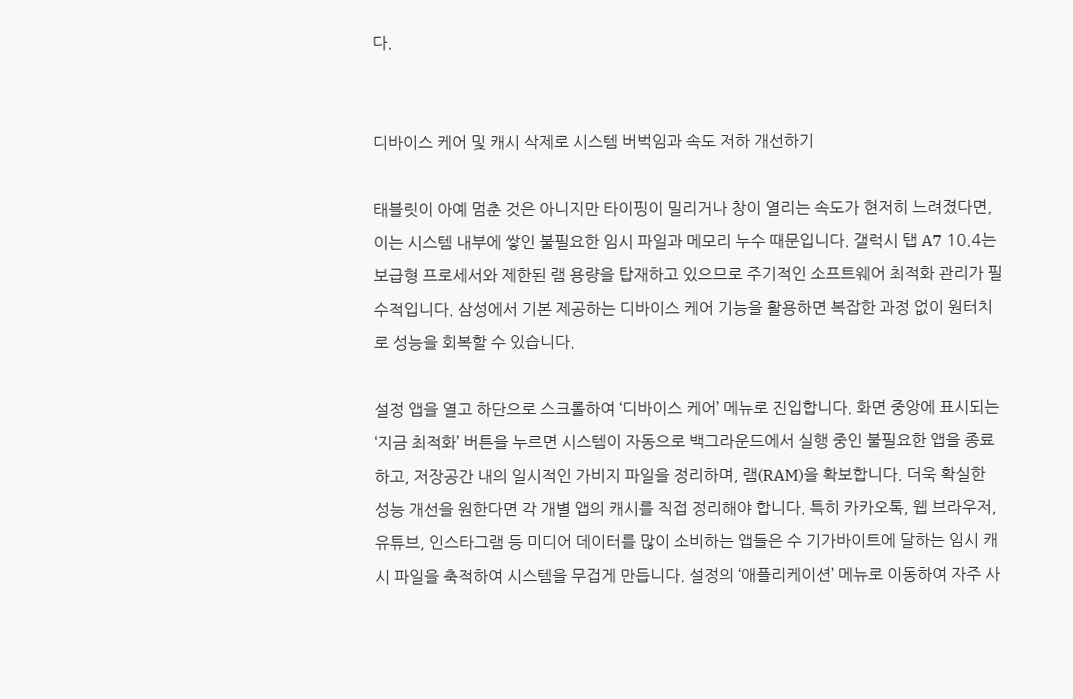다.


디바이스 케어 및 캐시 삭제로 시스템 버벅임과 속도 저하 개선하기

태블릿이 아예 멈춘 것은 아니지만 타이핑이 밀리거나 창이 열리는 속도가 현저히 느려졌다면, 이는 시스템 내부에 쌓인 불필요한 임시 파일과 메모리 누수 때문입니다. 갤럭시 탭 A7 10.4는 보급형 프로세서와 제한된 램 용량을 탑재하고 있으므로 주기적인 소프트웨어 최적화 관리가 필수적입니다. 삼성에서 기본 제공하는 디바이스 케어 기능을 활용하면 복잡한 과정 없이 원터치로 성능을 회복할 수 있습니다.

설정 앱을 열고 하단으로 스크롤하여 ‘디바이스 케어’ 메뉴로 진입합니다. 화면 중앙에 표시되는 ‘지금 최적화’ 버튼을 누르면 시스템이 자동으로 백그라운드에서 실행 중인 불필요한 앱을 종료하고, 저장공간 내의 일시적인 가비지 파일을 정리하며, 램(RAM)을 확보합니다. 더욱 확실한 성능 개선을 원한다면 각 개별 앱의 캐시를 직접 정리해야 합니다. 특히 카카오톡, 웹 브라우저, 유튜브, 인스타그램 등 미디어 데이터를 많이 소비하는 앱들은 수 기가바이트에 달하는 임시 캐시 파일을 축적하여 시스템을 무겁게 만듭니다. 설정의 ‘애플리케이션’ 메뉴로 이동하여 자주 사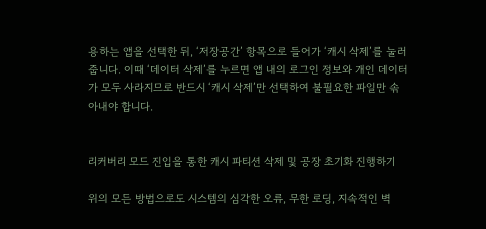용하는 앱을 선택한 뒤, ‘저장공간’ 항목으로 들어가 ‘캐시 삭제’를 눌러줍니다. 이때 ‘데이터 삭제’를 누르면 앱 내의 로그인 정보와 개인 데이터가 모두 사라지므로 반드시 ‘캐시 삭제’만 선택하여 불필요한 파일만 솎아내야 합니다.


리커버리 모드 진입을 통한 캐시 파티션 삭제 및 공장 초기화 진행하기

위의 모든 방법으로도 시스템의 심각한 오류, 무한 로딩, 지속적인 벽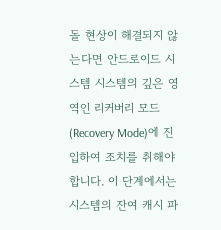돌 현상이 해결되지 않는다면 안드로이드 시스템 시스템의 깊은 영역인 리커버리 모드(Recovery Mode)에 진입하여 조치를 취해야 합니다. 이 단계에서는 시스템의 잔여 캐시 파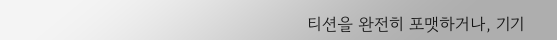티션을 완전히 포맷하거나, 기기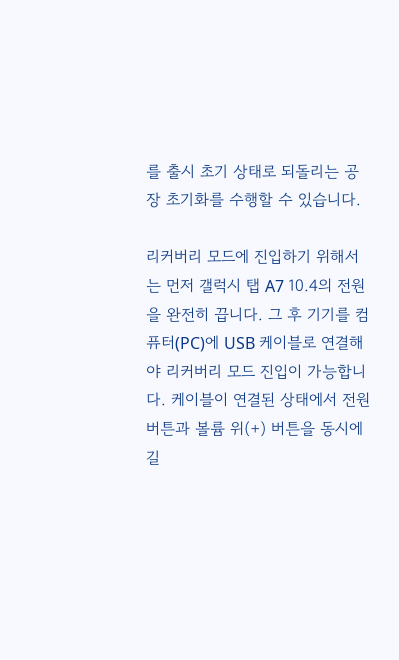를 출시 초기 상태로 되돌리는 공장 초기화를 수행할 수 있습니다.

리커버리 모드에 진입하기 위해서는 먼저 갤럭시 탭 A7 10.4의 전원을 완전히 끕니다. 그 후 기기를 컴퓨터(PC)에 USB 케이블로 연결해야 리커버리 모드 진입이 가능합니다. 케이블이 연결된 상태에서 전원 버튼과 볼륨 위(+) 버튼을 동시에 길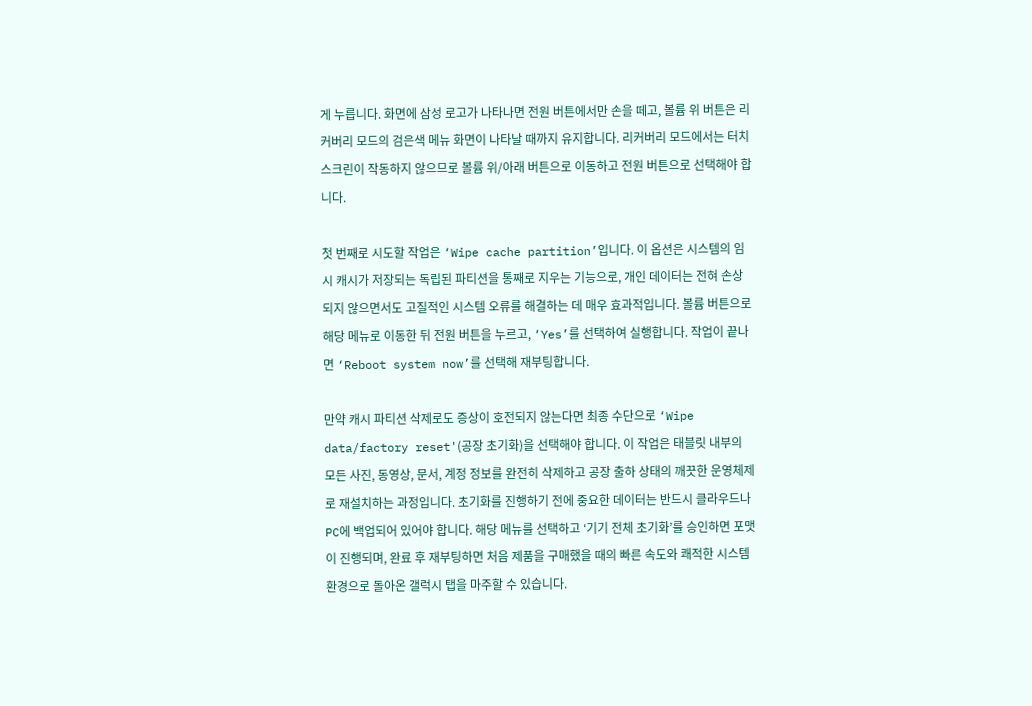게 누릅니다. 화면에 삼성 로고가 나타나면 전원 버튼에서만 손을 떼고, 볼륨 위 버튼은 리커버리 모드의 검은색 메뉴 화면이 나타날 때까지 유지합니다. 리커버리 모드에서는 터치 스크린이 작동하지 않으므로 볼륨 위/아래 버튼으로 이동하고 전원 버튼으로 선택해야 합니다.

첫 번째로 시도할 작업은 ‘Wipe cache partition’입니다. 이 옵션은 시스템의 임시 캐시가 저장되는 독립된 파티션을 통째로 지우는 기능으로, 개인 데이터는 전혀 손상되지 않으면서도 고질적인 시스템 오류를 해결하는 데 매우 효과적입니다. 볼륨 버튼으로 해당 메뉴로 이동한 뒤 전원 버튼을 누르고, ‘Yes’를 선택하여 실행합니다. 작업이 끝나면 ‘Reboot system now’를 선택해 재부팅합니다.

만약 캐시 파티션 삭제로도 증상이 호전되지 않는다면 최종 수단으로 ‘Wipe data/factory reset'(공장 초기화)을 선택해야 합니다. 이 작업은 태블릿 내부의 모든 사진, 동영상, 문서, 계정 정보를 완전히 삭제하고 공장 출하 상태의 깨끗한 운영체제로 재설치하는 과정입니다. 초기화를 진행하기 전에 중요한 데이터는 반드시 클라우드나 PC에 백업되어 있어야 합니다. 해당 메뉴를 선택하고 ‘기기 전체 초기화’를 승인하면 포맷이 진행되며, 완료 후 재부팅하면 처음 제품을 구매했을 때의 빠른 속도와 쾌적한 시스템 환경으로 돌아온 갤럭시 탭을 마주할 수 있습니다.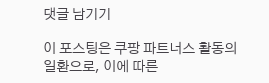댓글 남기기

이 포스팅은 쿠팡 파트너스 활동의 일환으로, 이에 따른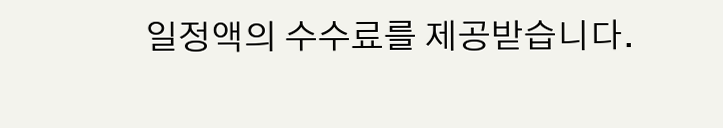일정액의 수수료를 제공받습니다.